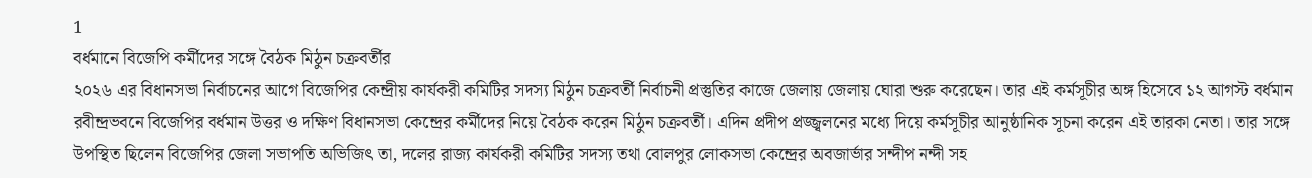1
বর্ধমানে বিজেপি কর্মীদের সঙ্গে বৈঠক মিঠুন চক্রবর্তীর
২০২৬ এর বিধানসভা নির্বাচনের আগে বিজেপির কেন্দ্রীয় কার্যকরী কমিটির সদস্য মিঠুন চক্রবর্তী নির্বাচনী প্রস্তুতির কাজে জেলায় জেলায় ঘোরা শুরু করেছেন। তার এই কর্মসূচীর অঙ্গ হিসেবে ১২ আগস্ট বর্ধমান রবীন্দ্রভবনে বিজেপির বর্ধমান উত্তর ও দক্ষিণ বিধানসভা কেন্দ্রের কর্মীদের নিয়ে বৈঠক করেন মিঠুন চক্রবর্তী। এদিন প্রদীপ প্রজ্জ্বলনের মধ্যে দিয়ে কর্মসূচীর আনুষ্ঠানিক সূচনা করেন এই তারকা নেতা। তার সঙ্গে উপস্থিত ছিলেন বিজেপির জেলা সভাপতি অভিজিৎ তা, দলের রাজ্য কার্যকরী কমিটির সদস্য তথা বোলপুর লোকসভা কেন্দ্রের অবজার্ভার সন্দীপ নন্দী সহ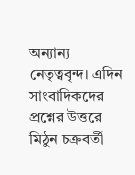অন্যান্য নেতৃত্ববৃন্দ। এদিন সাংবাদিকদের প্রশ্নের উত্তরে মিঠুন চক্রবর্তী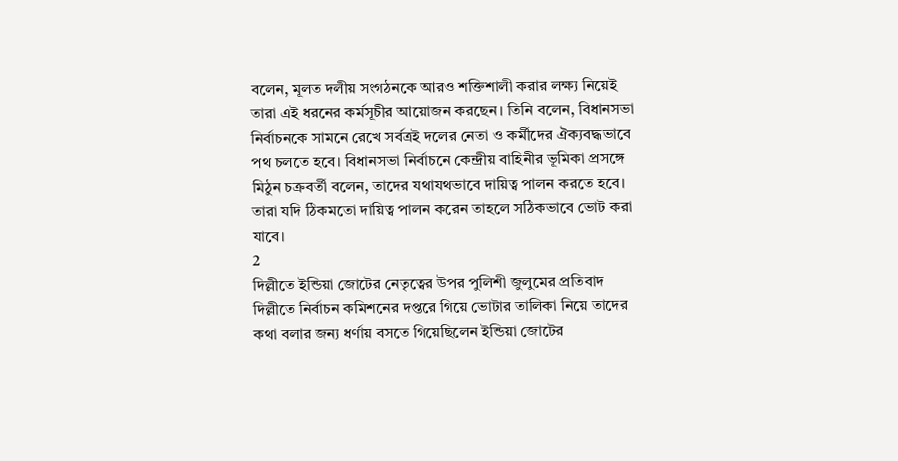বলেন, মূলত দলীয় সংগঠনকে আরও শক্তিশালী করার লক্ষ্য নিয়েই তারা এই ধরনের কর্মসূচীর আয়োজন করছেন। তিনি বলেন, বিধানসভা নির্বাচনকে সামনে রেখে সর্বত্রই দলের নেতা ও কর্মীদের ঐক্যবদ্ধভাবে পথ চলতে হবে। বিধানসভা নির্বাচনে কেন্দ্রীয় বাহিনীর ভূমিকা প্রসঙ্গে মিঠুন চক্রবর্তী বলেন, তাদের যথাযথভাবে দায়িত্ব পালন করতে হবে। তারা যদি ঠিকমতো দায়িত্ব পালন করেন তাহলে সঠিকভাবে ভোট করা যাবে।
2
দিল্লীতে ইন্ডিয়া জোটের নেতৃত্বের উপর পুলিশী জুলুমের প্রতিবাদ
দিল্লীতে নির্বাচন কমিশনের দপ্তরে গিয়ে ভোটার তালিকা নিয়ে তাদের কথা বলার জন্য ধর্ণায় বসতে গিয়েছিলেন ইন্ডিয়া জোটের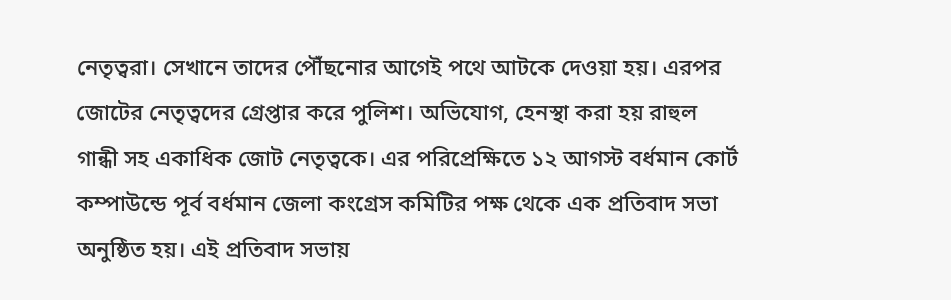নেতৃত্বরা। সেখানে তাদের পৌঁছনোর আগেই পথে আটকে দেওয়া হয়। এরপর জোটের নেতৃত্বদের গ্রেপ্তার করে পুলিশ। অভিযোগ, হেনস্থা করা হয় রাহুল গান্ধী সহ একাধিক জোট নেতৃত্বকে। এর পরিপ্রেক্ষিতে ১২ আগস্ট বর্ধমান কোর্ট কম্পাউন্ডে পূর্ব বর্ধমান জেলা কংগ্রেস কমিটির পক্ষ থেকে এক প্রতিবাদ সভা অনুষ্ঠিত হয়। এই প্রতিবাদ সভায়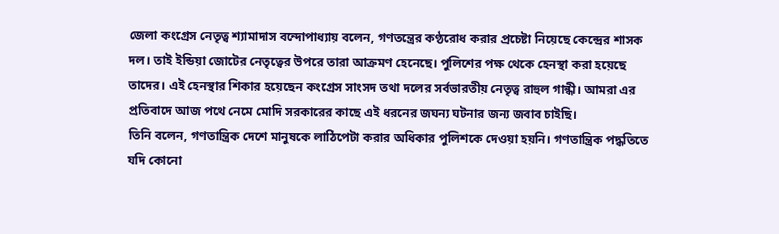জেলা কংগ্রেস নেতৃত্ব শ্যামাদাস বন্দোপাধ্যায় বলেন, গণতন্ত্রের কণ্ঠরোধ করার প্রচেষ্টা নিয়েছে কেন্দ্রের শাসক দল। তাই ইন্ডিয়া জোটের নেতৃত্বের উপরে তারা আক্রমণ হেনেছে। পুলিশের পক্ষ থেকে হেনস্থা করা হয়েছে তাদের। এই হেনস্থার শিকার হয়েছেন কংগ্রেস সাংসদ তথা দলের সর্বভারতীয় নেতৃত্ব রাহুল গান্ধী। আমরা এর প্রতিবাদে আজ পথে নেমে মোদি সরকারের কাছে এই ধরনের জঘন্য ঘটনার জন্য জবাব চাইছি।
তিনি বলেন, গণতান্ত্রিক দেশে মানুষকে লাঠিপেটা করার অধিকার পুলিশকে দেওয়া হয়নি। গণতান্ত্রিক পদ্ধতিতে যদি কোনো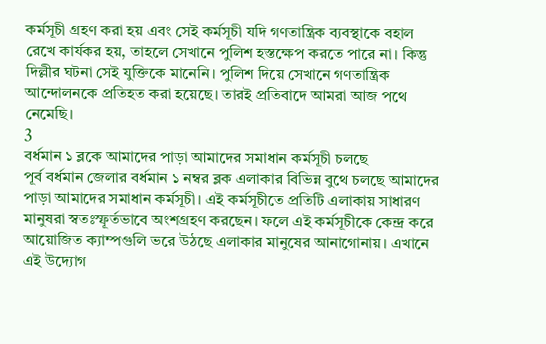কর্মসূচী গ্রহণ করা হয় এবং সেই কর্মসূচী যদি গণতান্ত্রিক ব্যবস্থাকে বহাল রেখে কার্যকর হয়, তাহলে সেখানে পুলিশ হস্তক্ষেপ করতে পারে না। কিন্তু দিল্লীর ঘটনা সেই যুক্তিকে মানেনি। পুলিশ দিয়ে সেখানে গণতান্ত্রিক আন্দোলনকে প্রতিহত করা হয়েছে। তারই প্রতিবাদে আমরা আজ পথে নেমেছি।
3
বর্ধমান ১ ব্লকে আমাদের পাড়া আমাদের সমাধান কর্মসূচী চলছে
পূর্ব বর্ধমান জেলার বর্ধমান ১ নম্বর ব্লক এলাকার বিভিন্ন বুথে চলছে আমাদের পাড়া আমাদের সমাধান কর্মসূচী। এই কর্মসূচীতে প্রতিটি এলাকায় সাধারণ মানুষরা স্বতঃস্ফূর্তভাবে অংশগ্রহণ করছেন। ফলে এই কর্মসূচীকে কেন্দ্র করে আয়োজিত ক্যাম্পগুলি ভরে উঠছে এলাকার মানুষের আনাগোনায়। এখানে এই উদ্যোগ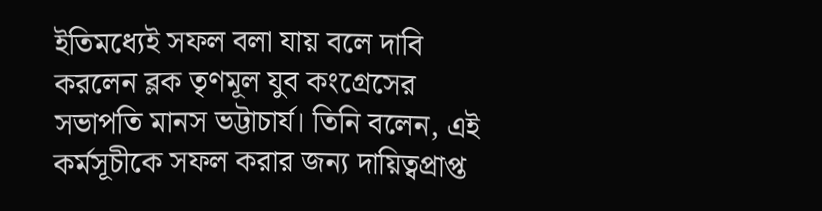ইতিমধ্যেই সফল বলা যায় বলে দাবি করলেন ব্লক তৃণমূল যুব কংগ্রেসের সভাপতি মানস ভট্টাচার্য। তিনি বলেন, এই কর্মসূচীকে সফল করার জন্য দায়িত্বপ্রাপ্ত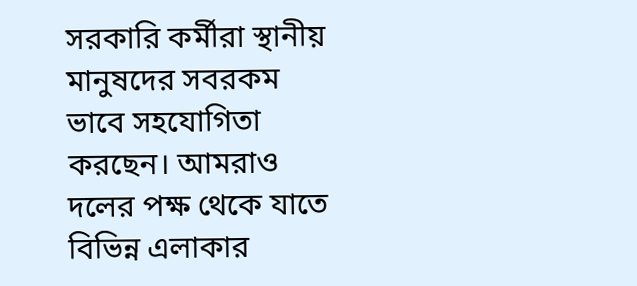সরকারি কর্মীরা স্থানীয় মানুষদের সবরকম ভাবে সহযোগিতা করছেন। আমরাও দলের পক্ষ থেকে যাতে বিভিন্ন এলাকার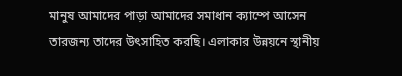মানুষ আমাদের পাড়া আমাদের সমাধান ক্যাম্পে আসেন তারজন্য তাদের উৎসাহিত করছি। এলাকার উন্নয়নে স্থানীয়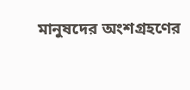মানুষদের অংশগ্রহণের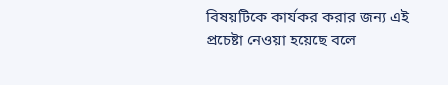বিষয়টিকে কার্যকর করার জন্য এই প্রচেষ্টা নেওয়া হয়েছে বলে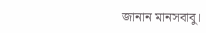জানান মানসবাবু।